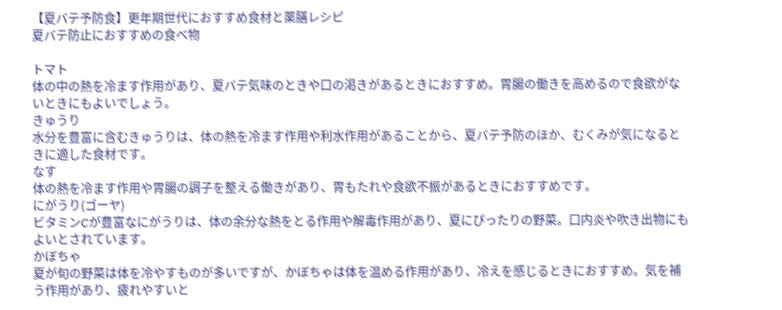【夏バテ予防食】更年期世代におすすめ食材と薬膳レシピ
夏バテ防止におすすめの食べ物

トマト
体の中の熱を冷ます作用があり、夏バテ気味のときや口の渇きがあるときにおすすめ。胃腸の働きを高めるので食欲がないときにもよいでしょう。
きゅうり
水分を豊富に含むきゅうりは、体の熱を冷ます作用や利水作用があることから、夏バテ予防のほか、むくみが気になるときに適した食材です。
なす
体の熱を冷ます作用や胃腸の調子を整える働きがあり、胃もたれや食欲不振があるときにおすすめです。
にがうり(ゴーヤ)
ビタミンCが豊富なにがうりは、体の余分な熱をとる作用や解毒作用があり、夏にぴったりの野菜。口内炎や吹き出物にもよいとされています。
かぼちゃ
夏が旬の野菜は体を冷やすものが多いですが、かぼちゃは体を温める作用があり、冷えを感じるときにおすすめ。気を補う作用があり、疲れやすいと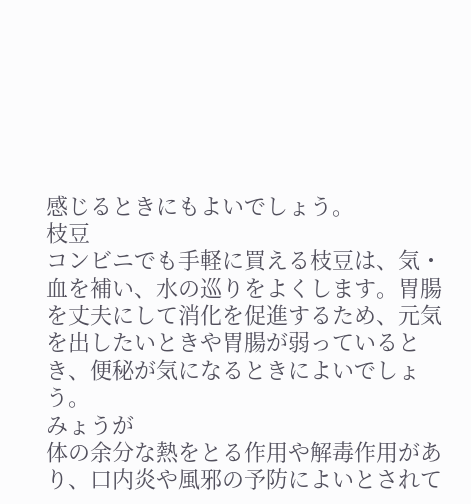感じるときにもよいでしょう。
枝豆
コンビニでも手軽に買える枝豆は、気・血を補い、水の巡りをよくします。胃腸を丈夫にして消化を促進するため、元気を出したいときや胃腸が弱っているとき、便秘が気になるときによいでしょう。
みょうが
体の余分な熱をとる作用や解毒作用があり、口内炎や風邪の予防によいとされて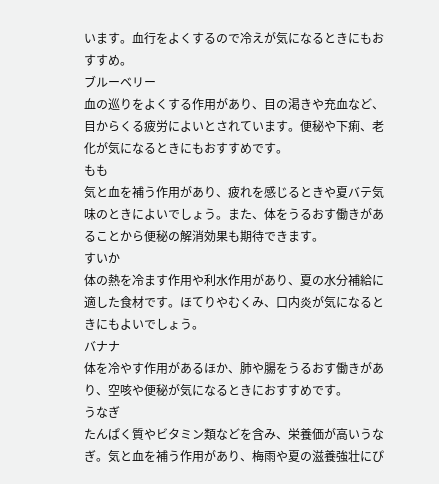います。血行をよくするので冷えが気になるときにもおすすめ。
ブルーベリー
血の巡りをよくする作用があり、目の渇きや充血など、目からくる疲労によいとされています。便秘や下痢、老化が気になるときにもおすすめです。
もも
気と血を補う作用があり、疲れを感じるときや夏バテ気味のときによいでしょう。また、体をうるおす働きがあることから便秘の解消効果も期待できます。
すいか
体の熱を冷ます作用や利水作用があり、夏の水分補給に適した食材です。ほてりやむくみ、口内炎が気になるときにもよいでしょう。
バナナ
体を冷やす作用があるほか、肺や腸をうるおす働きがあり、空咳や便秘が気になるときにおすすめです。
うなぎ
たんぱく質やビタミン類などを含み、栄養価が高いうなぎ。気と血を補う作用があり、梅雨や夏の滋養強壮にぴ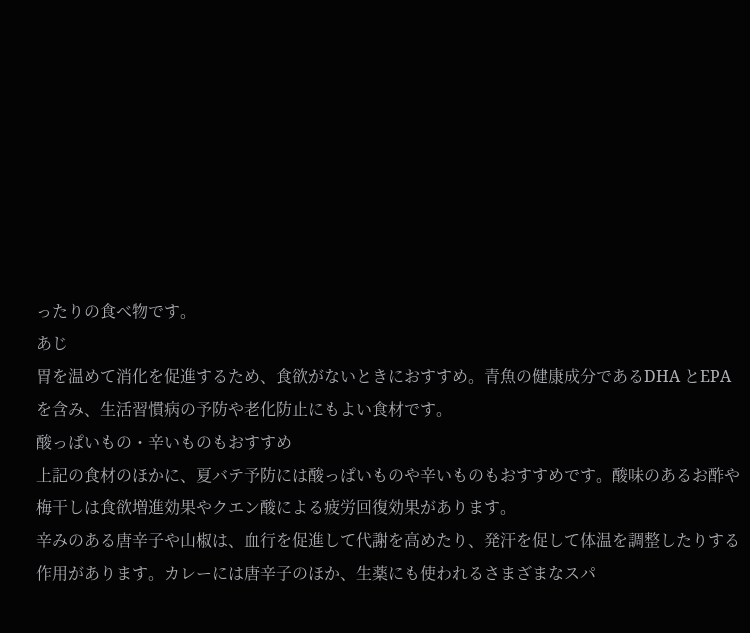ったりの食べ物です。
あじ
胃を温めて消化を促進するため、食欲がないときにおすすめ。青魚の健康成分であるDHA とEPAを含み、生活習慣病の予防や老化防止にもよい食材です。
酸っぱいもの・辛いものもおすすめ
上記の食材のほかに、夏バテ予防には酸っぱいものや辛いものもおすすめです。酸味のあるお酢や梅干しは食欲増進効果やクエン酸による疲労回復効果があります。
辛みのある唐辛子や山椒は、血行を促進して代謝を高めたり、発汗を促して体温を調整したりする作用があります。カレーには唐辛子のほか、生薬にも使われるさまざまなスパ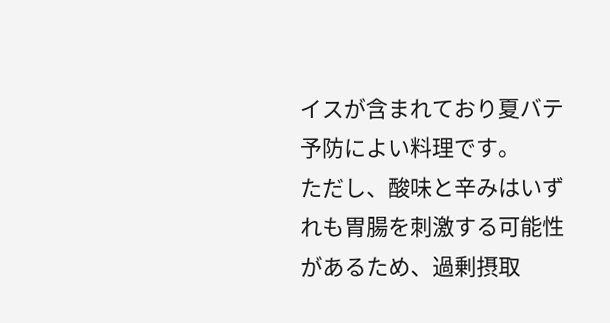イスが含まれており夏バテ予防によい料理です。
ただし、酸味と辛みはいずれも胃腸を刺激する可能性があるため、過剰摂取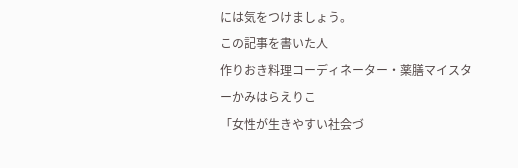には気をつけましょう。
この記事を書いた人
作りおき料理コーディネーター・薬膳マイスターかみはらえりこ
「女性が生きやすい社会づ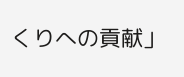くりへの貢献」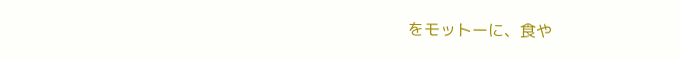をモットーに、食や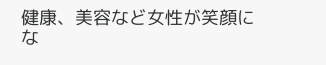健康、美容など女性が笑顔にな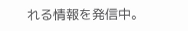れる情報を発信中。